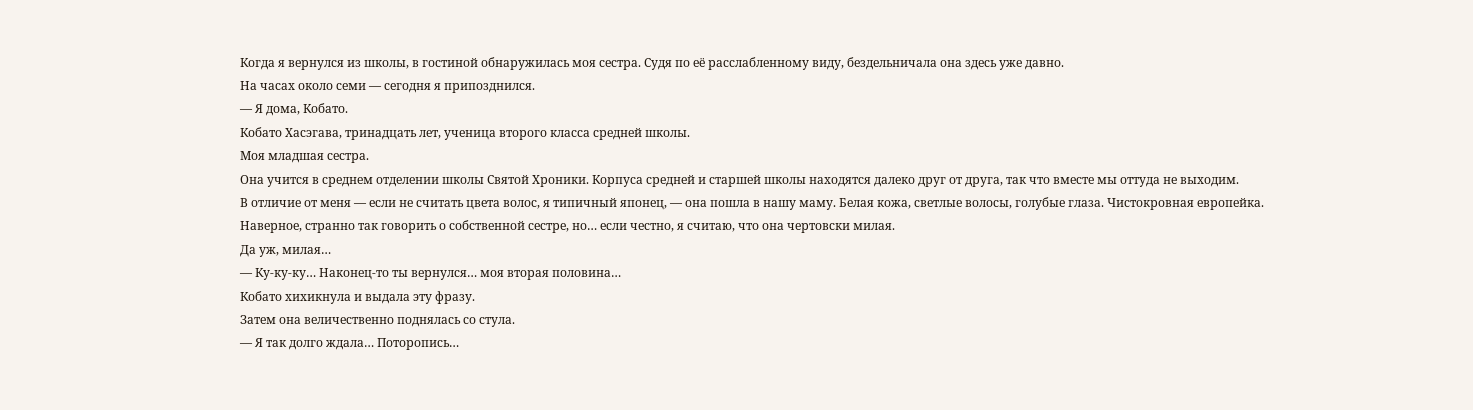Когда я вернулся из школы, в гостиной обнаружилась моя сестра. Судя по её расслабленному виду, бездельничала она здесь уже давно.
На часах около семи — сегодня я припозднился.
— Я дома, Кобато.
Кобато Хасэгава, тринадцать лет, ученица второго класса средней школы.
Моя младшая сестра.
Она учится в среднем отделении школы Святой Хроники. Корпуса средней и старшей школы находятся далеко друг от друга, так что вместе мы оттуда не выходим.
В отличие от меня — если не считать цвета волос, я типичный японец, — она пошла в нашу маму. Белая кожа, светлые волосы, голубые глаза. Чистокровная европейка.
Наверное, странно так говорить о собственной сестре, но… если честно, я считаю, что она чертовски милая.
Да уж, милая…
— Ку-ку-ку… Наконец-то ты вернулся… моя вторая половина…
Кобато хихикнула и выдала эту фразу.
Затем она величественно поднялась со стула.
— Я так долго ждала… Поторопись…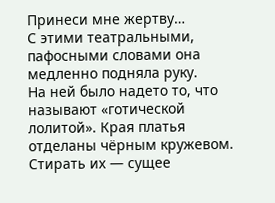Принеси мне жертву…
С этими театральными, пафосными словами она медленно подняла руку.
На ней было надето то, что называют «готической лолитой». Края платья отделаны чёрным кружевом. Стирать их — сущее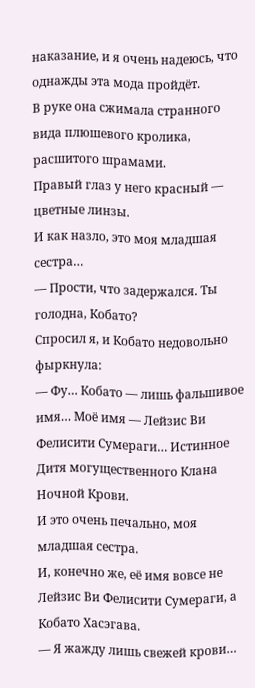наказание, и я очень надеюсь, что однажды эта мода пройдёт.
В руке она сжимала странного вида плюшевого кролика, расшитого шрамами.
Правый глаз у него красный — цветные линзы.
И как назло, это моя младшая сестра…
— Прости, что задержался. Ты голодна, Кобато?
Спросил я, и Кобато недовольно фыркнула:
— Фу… Кобато — лишь фальшивое имя… Моё имя — Лейзис Ви Фелисити Сумераги… Истинное Дитя могущественного Клана Ночной Крови.
И это очень печально, моя младшая сестра.
И, конечно же, её имя вовсе не Лейзис Ви Фелисити Сумераги, а Кобато Хасэгава.
— Я жажду лишь свежей крови…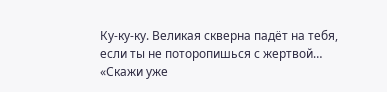Ку-ку-ку. Великая скверна падёт на тебя, если ты не поторопишься с жертвой…
«Скажи уже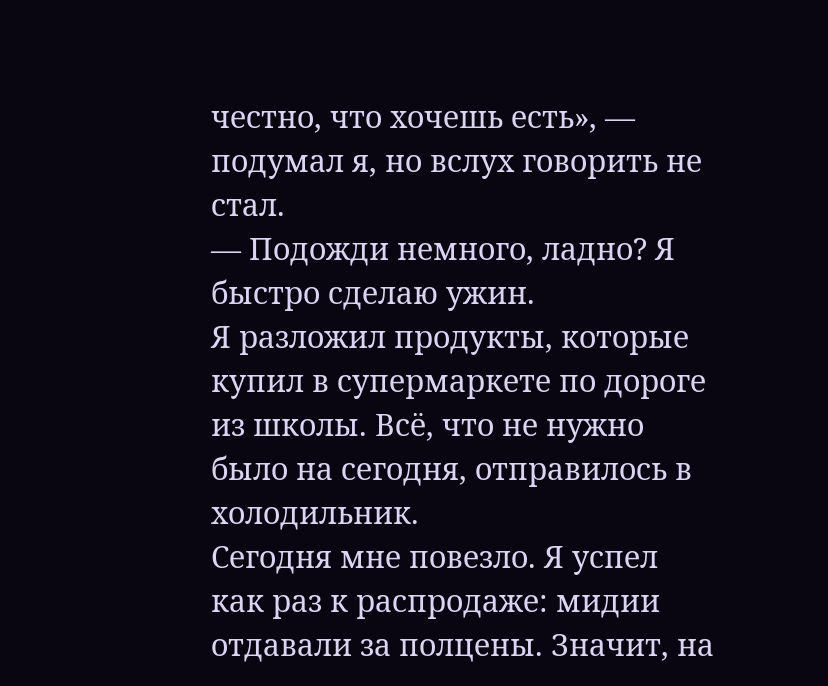честно, что хочешь есть», — подумал я, но вслух говорить не стал.
— Подожди немного, ладно? Я быстро сделаю ужин.
Я разложил продукты, которые купил в супермаркете по дороге из школы. Всё, что не нужно было на сегодня, отправилось в холодильник.
Сегодня мне повезло. Я успел как раз к распродаже: мидии отдавали за полцены. Значит, на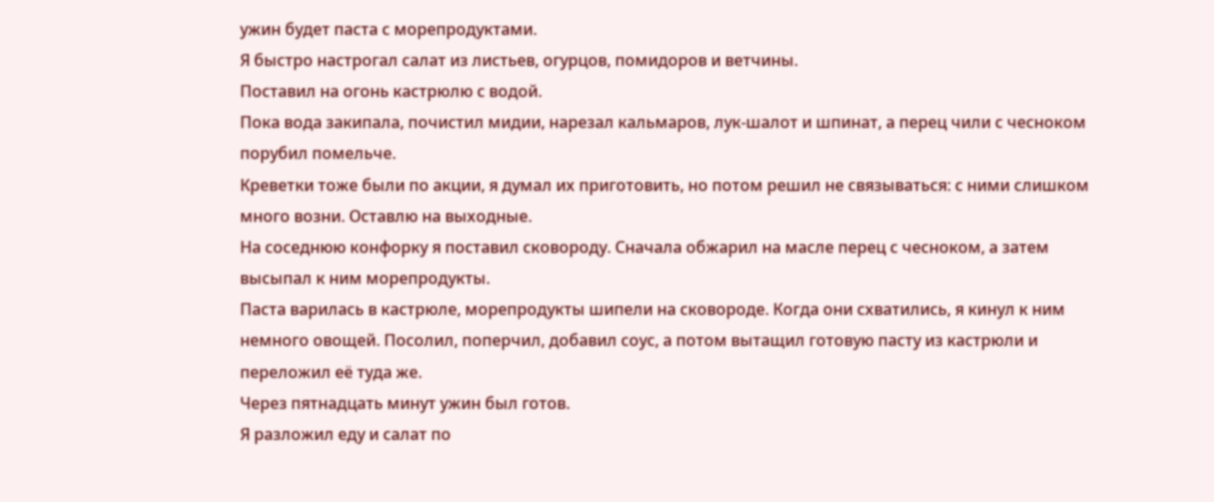ужин будет паста с морепродуктами.
Я быстро настрогал салат из листьев, огурцов, помидоров и ветчины.
Поставил на огонь кастрюлю с водой.
Пока вода закипала, почистил мидии, нарезал кальмаров, лук-шалот и шпинат, а перец чили с чесноком порубил помельче.
Креветки тоже были по акции, я думал их приготовить, но потом решил не связываться: с ними слишком много возни. Оставлю на выходные.
На соседнюю конфорку я поставил сковороду. Сначала обжарил на масле перец с чесноком, а затем высыпал к ним морепродукты.
Паста варилась в кастрюле, морепродукты шипели на сковороде. Когда они схватились, я кинул к ним немного овощей. Посолил, поперчил, добавил соус, а потом вытащил готовую пасту из кастрюли и переложил её туда же.
Через пятнадцать минут ужин был готов.
Я разложил еду и салат по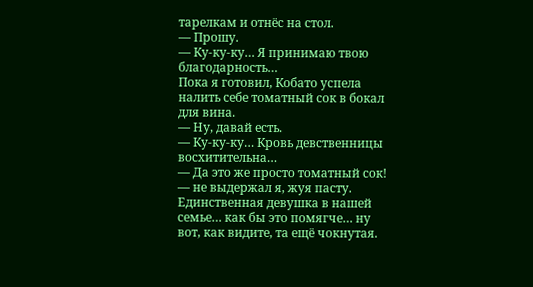тарелкам и отнёс на стол.
— Прошу.
— Ку-ку-ку… Я принимаю твою благодарность…
Пока я готовил, Кобато успела налить себе томатный сок в бокал для вина.
— Ну, давай есть.
— Ку-ку-ку… Кровь девственницы восхитительна…
— Да это же просто томатный сок! — не выдержал я, жуя пасту.
Единственная девушка в нашей семье… как бы это помягче… ну вот, как видите, та ещё чокнутая.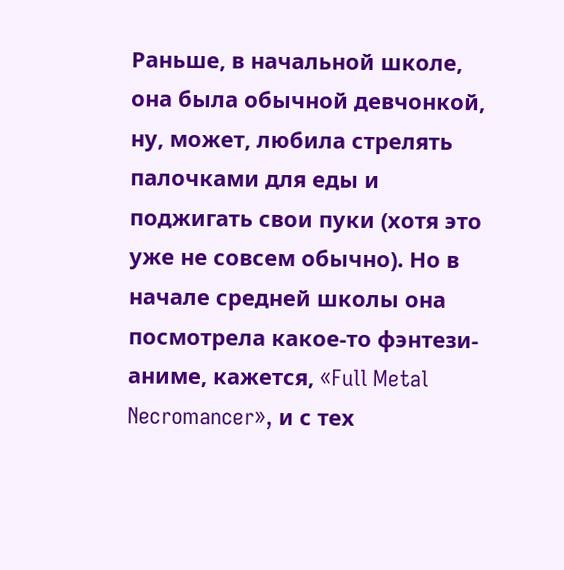Раньше, в начальной школе, она была обычной девчонкой, ну, может, любила стрелять палочками для еды и поджигать свои пуки (хотя это уже не совсем обычно). Но в начале средней школы она посмотрела какое-то фэнтези-аниме, кажется, «Full Metal Necromancer», и с тех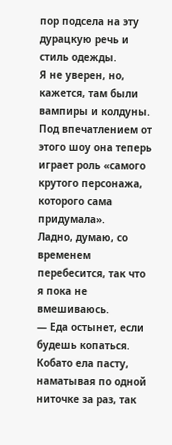пор подсела на эту дурацкую речь и стиль одежды.
Я не уверен, но, кажется, там были вампиры и колдуны. Под впечатлением от этого шоу она теперь играет роль «самого крутого персонажа, которого сама придумала».
Ладно, думаю, со временем перебесится, так что я пока не вмешиваюсь.
— Еда остынет, если будешь копаться.
Кобато ела пасту, наматывая по одной ниточке за раз, так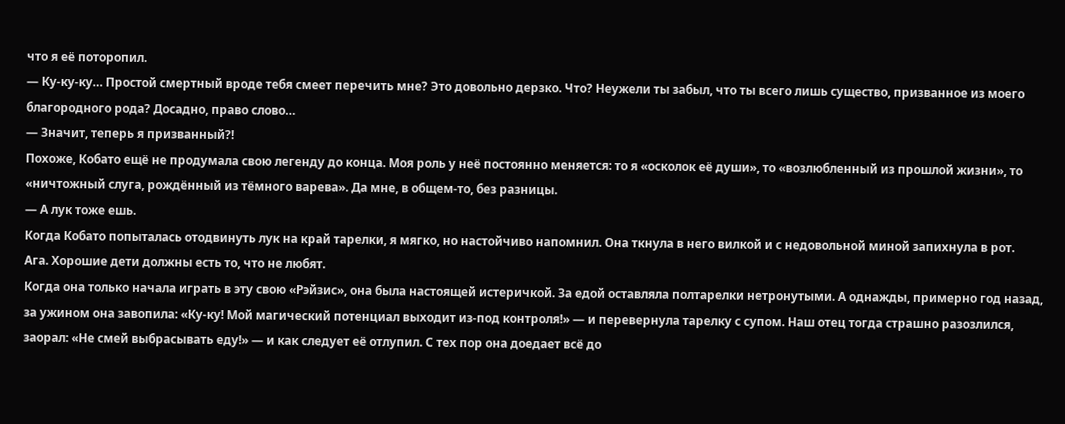что я её поторопил.
— Ку-ку-ку… Простой смертный вроде тебя смеет перечить мне? Это довольно дерзко. Что? Неужели ты забыл, что ты всего лишь существо, призванное из моего благородного рода? Досадно, право слово…
— Значит, теперь я призванный?!
Похоже, Кобато ещё не продумала свою легенду до конца. Моя роль у неё постоянно меняется: то я «осколок её души», то «возлюбленный из прошлой жизни», то «ничтожный слуга, рождённый из тёмного варева». Да мне, в общем-то, без разницы.
— А лук тоже ешь.
Когда Кобато попыталась отодвинуть лук на край тарелки, я мягко, но настойчиво напомнил. Она ткнула в него вилкой и с недовольной миной запихнула в рот.
Ага. Хорошие дети должны есть то, что не любят.
Когда она только начала играть в эту свою «Рэйзис», она была настоящей истеричкой. За едой оставляла полтарелки нетронутыми. А однажды, примерно год назад, за ужином она завопила: «Ку-ку! Мой магический потенциал выходит из-под контроля!» — и перевернула тарелку с супом. Наш отец тогда страшно разозлился, заорал: «Не смей выбрасывать еду!» — и как следует её отлупил. С тех пор она доедает всё до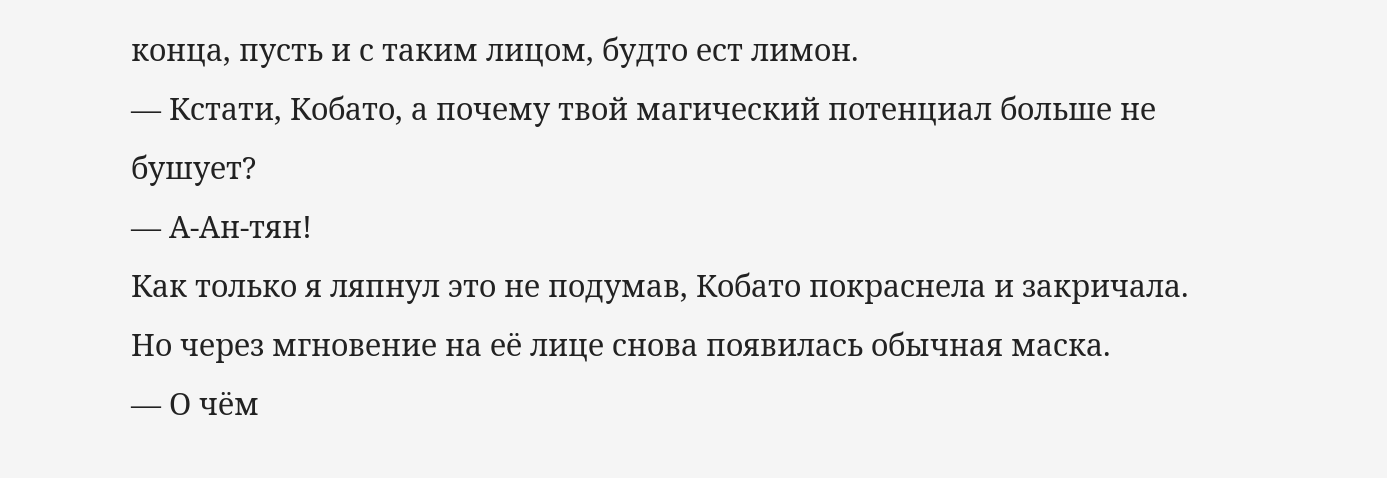конца, пусть и с таким лицом, будто ест лимон.
— Кстати, Кобато, а почему твой магический потенциал больше не бушует?
— А-Ан-тян!
Как только я ляпнул это не подумав, Кобато покраснела и закричала.
Но через мгновение на её лице снова появилась обычная маска.
— О чём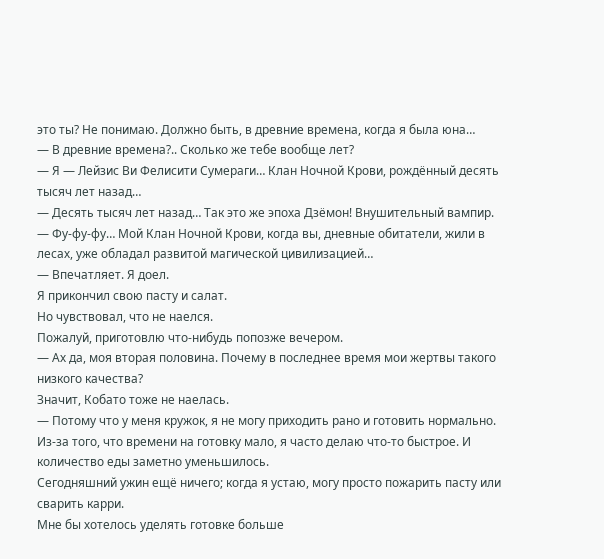это ты? Не понимаю. Должно быть, в древние времена, когда я была юна…
— В древние времена?.. Сколько же тебе вообще лет?
— Я — Лейзис Ви Фелисити Сумераги… Клан Ночной Крови, рождённый десять тысяч лет назад…
— Десять тысяч лет назад… Так это же эпоха Дзёмон! Внушительный вампир.
— Фу-фу-фу… Мой Клан Ночной Крови, когда вы, дневные обитатели, жили в лесах, уже обладал развитой магической цивилизацией…
— Впечатляет. Я доел.
Я прикончил свою пасту и салат.
Но чувствовал, что не наелся.
Пожалуй, приготовлю что-нибудь попозже вечером.
— Ах да, моя вторая половина. Почему в последнее время мои жертвы такого низкого качества?
Значит, Кобато тоже не наелась.
— Потому что у меня кружок, я не могу приходить рано и готовить нормально.
Из-за того, что времени на готовку мало, я часто делаю что-то быстрое. И количество еды заметно уменьшилось.
Сегодняшний ужин ещё ничего; когда я устаю, могу просто пожарить пасту или сварить карри.
Мне бы хотелось уделять готовке больше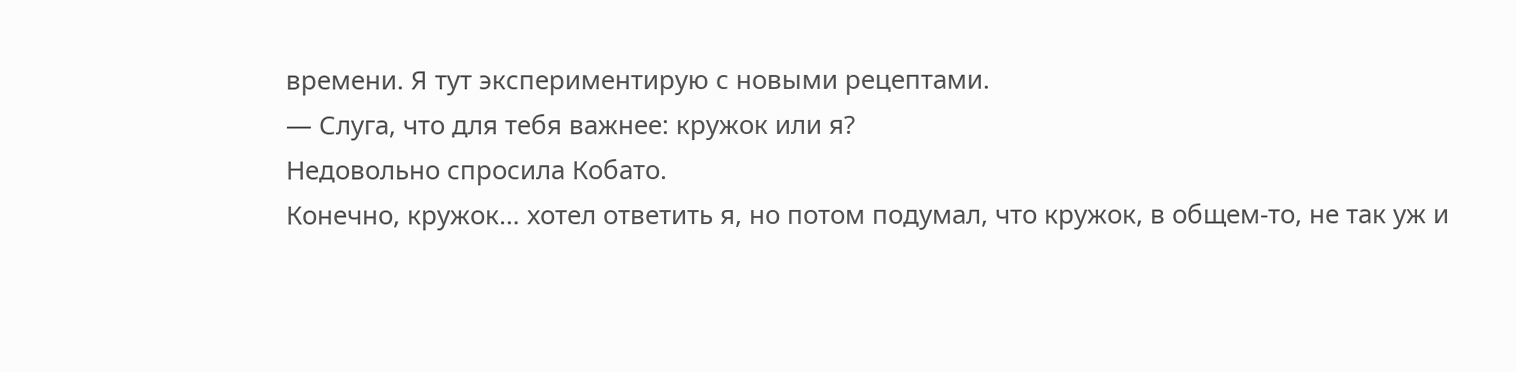времени. Я тут экспериментирую с новыми рецептами.
— Слуга, что для тебя важнее: кружок или я?
Недовольно спросила Кобато.
Конечно, кружок… хотел ответить я, но потом подумал, что кружок, в общем-то, не так уж и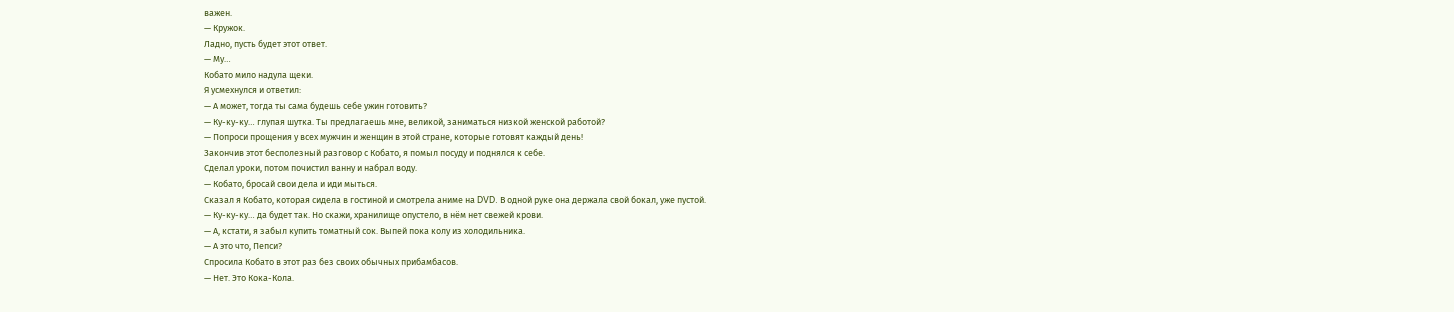важен.
— Кружок.
Ладно, пусть будет этот ответ.
— Му…
Кобато мило надула щеки.
Я усмехнулся и ответил:
— А может, тогда ты сама будешь себе ужин готовить?
— Ку-ку-ку… глупая шутка. Ты предлагаешь мне, великой, заниматься низкой женской работой?
— Попроси прощения у всех мужчин и женщин в этой стране, которые готовят каждый день!
Закончив этот бесполезный разговор с Кобато, я помыл посуду и поднялся к себе.
Сделал уроки, потом почистил ванну и набрал воду.
— Кобато, бросай свои дела и иди мыться.
Сказал я Кобато, которая сидела в гостиной и смотрела аниме на DVD. В одной руке она держала свой бокал, уже пустой.
— Ку-ку-ку… да будет так. Но скажи, хранилище опустело, в нём нет свежей крови.
— А, кстати, я забыл купить томатный сок. Выпей пока колу из холодильника.
— А это что, Пепси?
Спросила Кобато в этот раз без своих обычных прибамбасов.
— Нет. Это Кока-Кола.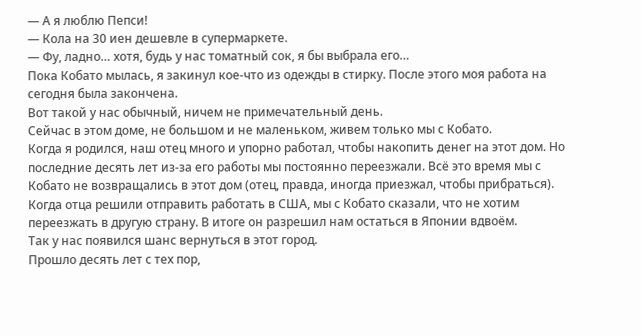— А я люблю Пепси!
— Кола на 30 иен дешевле в супермаркете.
— Фу, ладно… хотя, будь у нас томатный сок, я бы выбрала его…
Пока Кобато мылась, я закинул кое-что из одежды в стирку. После этого моя работа на сегодня была закончена.
Вот такой у нас обычный, ничем не примечательный день.
Сейчас в этом доме, не большом и не маленьком, живем только мы с Кобато.
Когда я родился, наш отец много и упорно работал, чтобы накопить денег на этот дом. Но последние десять лет из-за его работы мы постоянно переезжали. Всё это время мы с Кобато не возвращались в этот дом (отец, правда, иногда приезжал, чтобы прибраться).
Когда отца решили отправить работать в США, мы с Кобато сказали, что не хотим переезжать в другую страну. В итоге он разрешил нам остаться в Японии вдвоём.
Так у нас появился шанс вернуться в этот город.
Прошло десять лет с тех пор,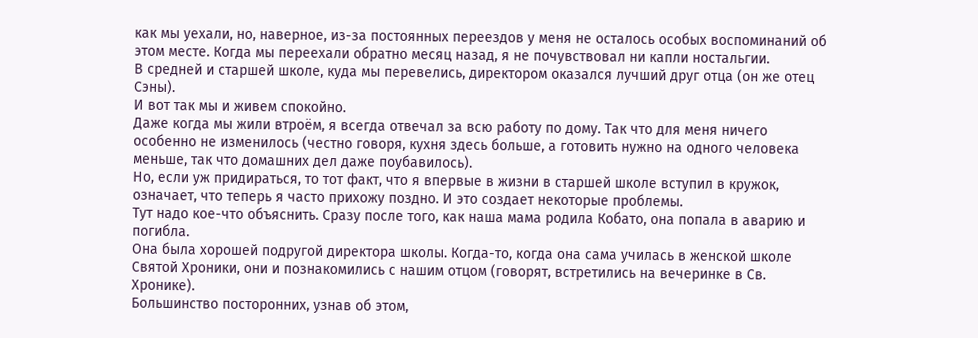как мы уехали, но, наверное, из-за постоянных переездов у меня не осталось особых воспоминаний об этом месте. Когда мы переехали обратно месяц назад, я не почувствовал ни капли ностальгии.
В средней и старшей школе, куда мы перевелись, директором оказался лучший друг отца (он же отец Сэны).
И вот так мы и живем спокойно.
Даже когда мы жили втроём, я всегда отвечал за всю работу по дому. Так что для меня ничего особенно не изменилось (честно говоря, кухня здесь больше, а готовить нужно на одного человека меньше, так что домашних дел даже поубавилось).
Но, если уж придираться, то тот факт, что я впервые в жизни в старшей школе вступил в кружок, означает, что теперь я часто прихожу поздно. И это создает некоторые проблемы.
Тут надо кое-что объяснить. Сразу после того, как наша мама родила Кобато, она попала в аварию и погибла.
Она была хорошей подругой директора школы. Когда-то, когда она сама училась в женской школе Святой Хроники, они и познакомились с нашим отцом (говорят, встретились на вечеринке в Св. Хронике).
Большинство посторонних, узнав об этом,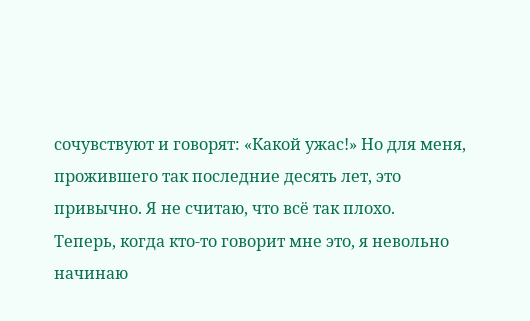сочувствуют и говорят: «Какой ужас!» Но для меня, прожившего так последние десять лет, это привычно. Я не считаю, что всё так плохо.
Теперь, когда кто-то говорит мне это, я невольно начинаю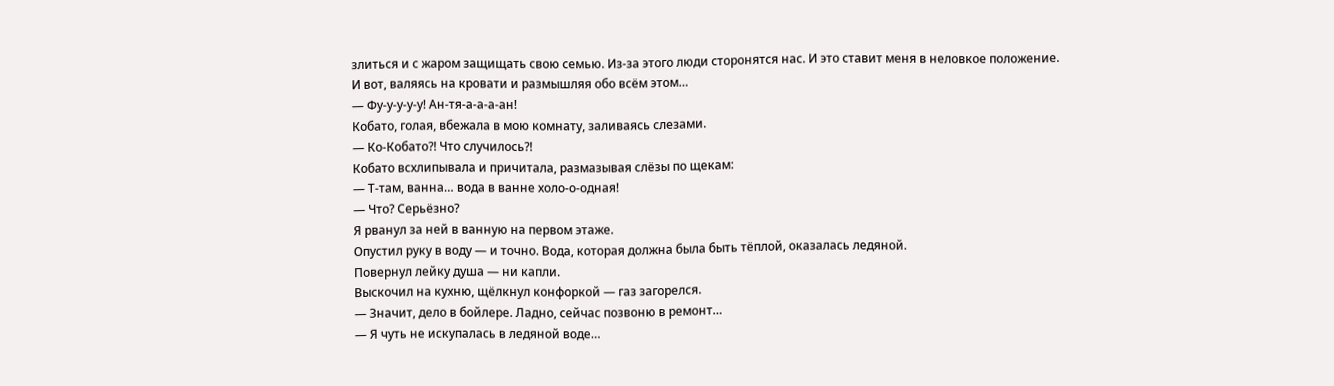злиться и с жаром защищать свою семью. Из-за этого люди сторонятся нас. И это ставит меня в неловкое положение.
И вот, валяясь на кровати и размышляя обо всём этом…
— Фу-у-у-у-у! Ан-тя-а-а-а-ан!
Кобато, голая, вбежала в мою комнату, заливаясь слезами.
— Ко-Кобато?! Что случилось?!
Кобато всхлипывала и причитала, размазывая слёзы по щекам:
— Т-там, ванна… вода в ванне холо-о-одная!
— Что? Серьёзно?
Я рванул за ней в ванную на первом этаже.
Опустил руку в воду — и точно. Вода, которая должна была быть тёплой, оказалась ледяной.
Повернул лейку душа — ни капли.
Выскочил на кухню, щёлкнул конфоркой — газ загорелся.
— Значит, дело в бойлере. Ладно, сейчас позвоню в ремонт…
— Я чуть не искупалась в ледяной воде…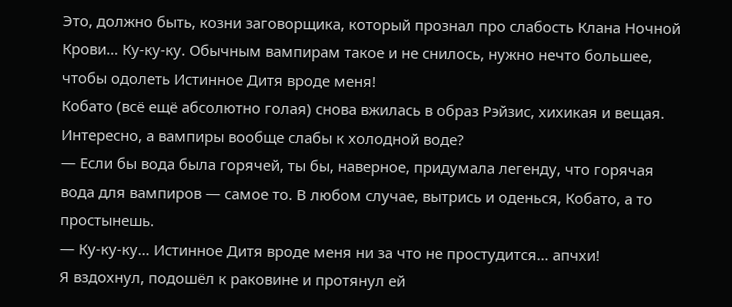Это, должно быть, козни заговорщика, который прознал про слабость Клана Ночной Крови… Ку-ку-ку. Обычным вампирам такое и не снилось, нужно нечто большее, чтобы одолеть Истинное Дитя вроде меня!
Кобато (всё ещё абсолютно голая) снова вжилась в образ Рэйзис, хихикая и вещая.
Интересно, а вампиры вообще слабы к холодной воде?
— Если бы вода была горячей, ты бы, наверное, придумала легенду, что горячая вода для вампиров — самое то. В любом случае, вытрись и оденься, Кобато, а то простынешь.
— Ку-ку-ку… Истинное Дитя вроде меня ни за что не простудится… апчхи!
Я вздохнул, подошёл к раковине и протянул ей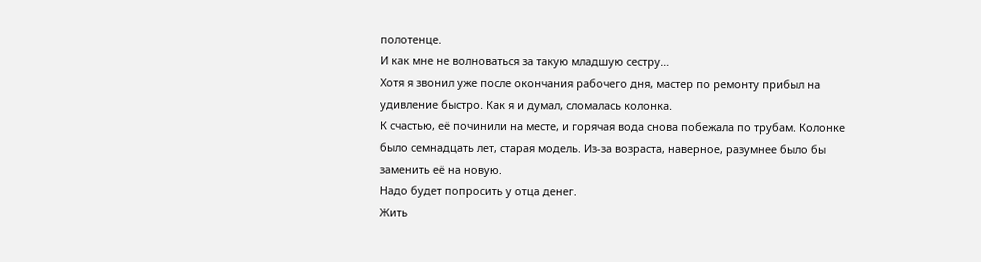полотенце.
И как мне не волноваться за такую младшую сестру…
Хотя я звонил уже после окончания рабочего дня, мастер по ремонту прибыл на удивление быстро. Как я и думал, сломалась колонка.
К счастью, её починили на месте, и горячая вода снова побежала по трубам. Колонке было семнадцать лет, старая модель. Из-за возраста, наверное, разумнее было бы заменить её на новую.
Надо будет попросить у отца денег.
Жить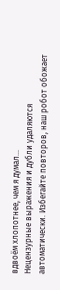вдвоём хлопотнее, чем я думал…
Нецензурные выражения и дубли удаляются автоматически. Избегайте повторов, наш робот обожает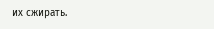их сжирать.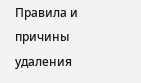Правила и причины удаления